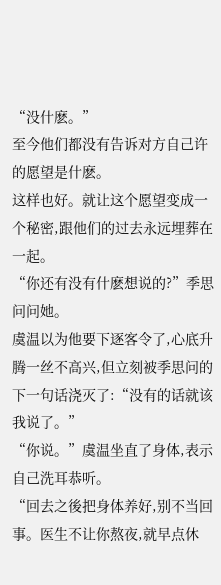“没什麽。”
至今他们都没有告诉对方自己许的愿望是什麽。
这样也好。就让这个愿望变成一个秘密,跟他们的过去永远埋葬在一起。
“你还有没有什麽想说的?”季思问问她。
虞温以为他要下逐客令了,心底升腾一丝不高兴,但立刻被季思问的下一句话浇灭了:“没有的话就该我说了。”
“你说。”虞温坐直了身体,表示自己洗耳恭听。
“回去之後把身体养好,别不当回事。医生不让你熬夜,就早点休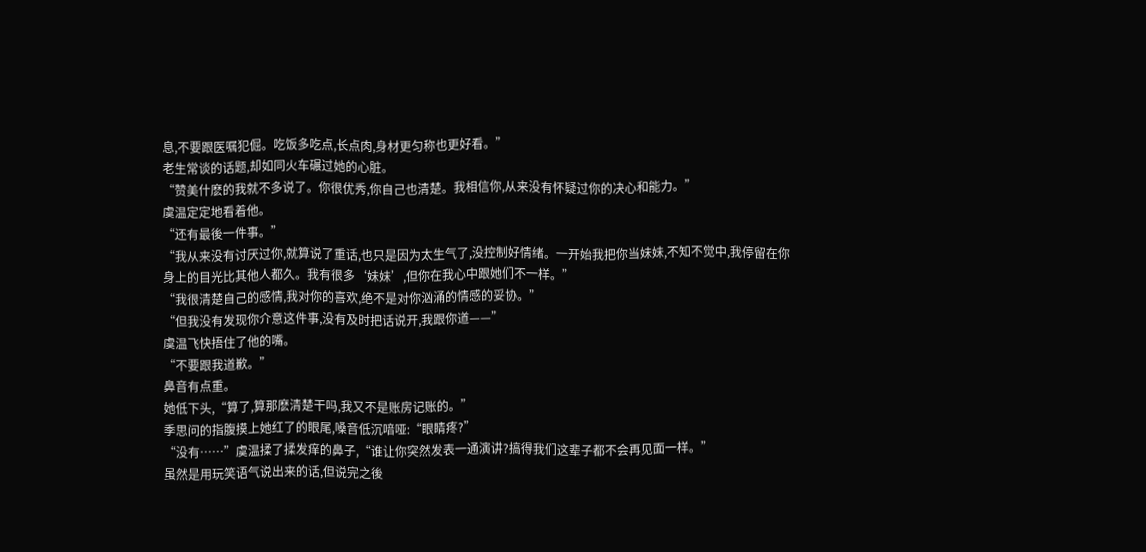息,不要跟医嘱犯倔。吃饭多吃点,长点肉,身材更匀称也更好看。”
老生常谈的话题,却如同火车碾过她的心脏。
“赞美什麽的我就不多说了。你很优秀,你自己也清楚。我相信你,从来没有怀疑过你的决心和能力。”
虞温定定地看着他。
“还有最後一件事。”
“我从来没有讨厌过你,就算说了重话,也只是因为太生气了,没控制好情绪。一开始我把你当妹妹,不知不觉中,我停留在你身上的目光比其他人都久。我有很多‘妹妹’,但你在我心中跟她们不一样。”
“我很清楚自己的感情,我对你的喜欢,绝不是对你汹涌的情感的妥协。”
“但我没有发现你介意这件事,没有及时把话说开,我跟你道——”
虞温飞快捂住了他的嘴。
“不要跟我道歉。”
鼻音有点重。
她低下头,“算了,算那麽清楚干吗,我又不是账房记账的。”
季思问的指腹摸上她红了的眼尾,嗓音低沉喑哑:“眼睛疼?”
“没有……”虞温揉了揉发痒的鼻子,“谁让你突然发表一通演讲?搞得我们这辈子都不会再见面一样。”
虽然是用玩笑语气说出来的话,但说完之後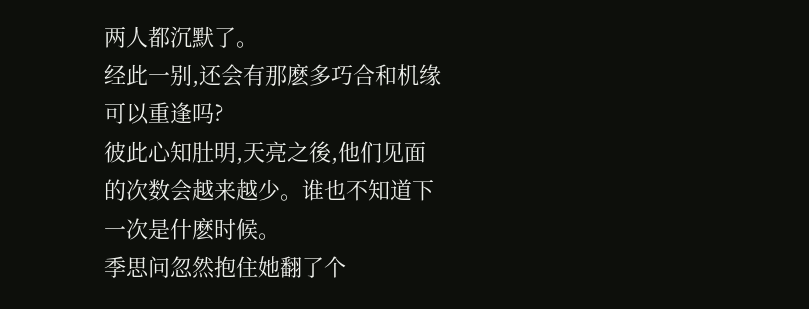两人都沉默了。
经此一别,还会有那麽多巧合和机缘可以重逢吗?
彼此心知肚明,天亮之後,他们见面的次数会越来越少。谁也不知道下一次是什麽时候。
季思问忽然抱住她翻了个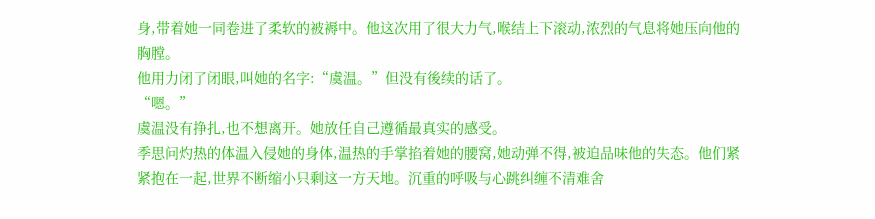身,带着她一同卷进了柔软的被褥中。他这次用了很大力气,喉结上下滚动,浓烈的气息将她压向他的胸膛。
他用力闭了闭眼,叫她的名字:“虞温。”但没有後续的话了。
“嗯。”
虞温没有挣扎,也不想离开。她放任自己遵循最真实的感受。
季思问灼热的体温入侵她的身体,温热的手掌掐着她的腰窝,她动弹不得,被迫品味他的失态。他们紧紧抱在一起,世界不断缩小只剩这一方天地。沉重的呼吸与心跳纠缠不清难舍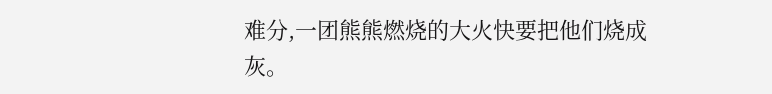难分,一团熊熊燃烧的大火快要把他们烧成灰。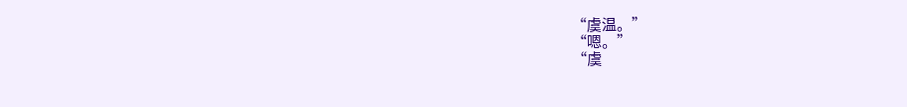“虞温。”
“嗯。”
“虞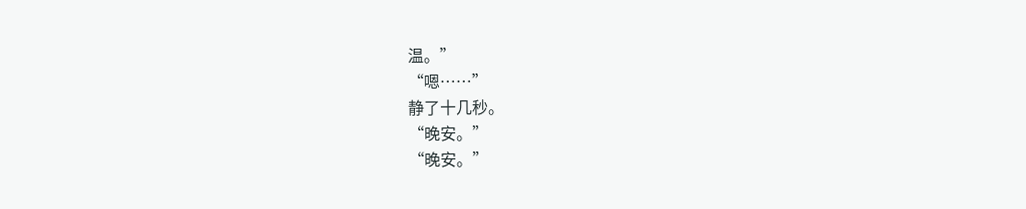温。”
“嗯……”
静了十几秒。
“晚安。”
“晚安。”